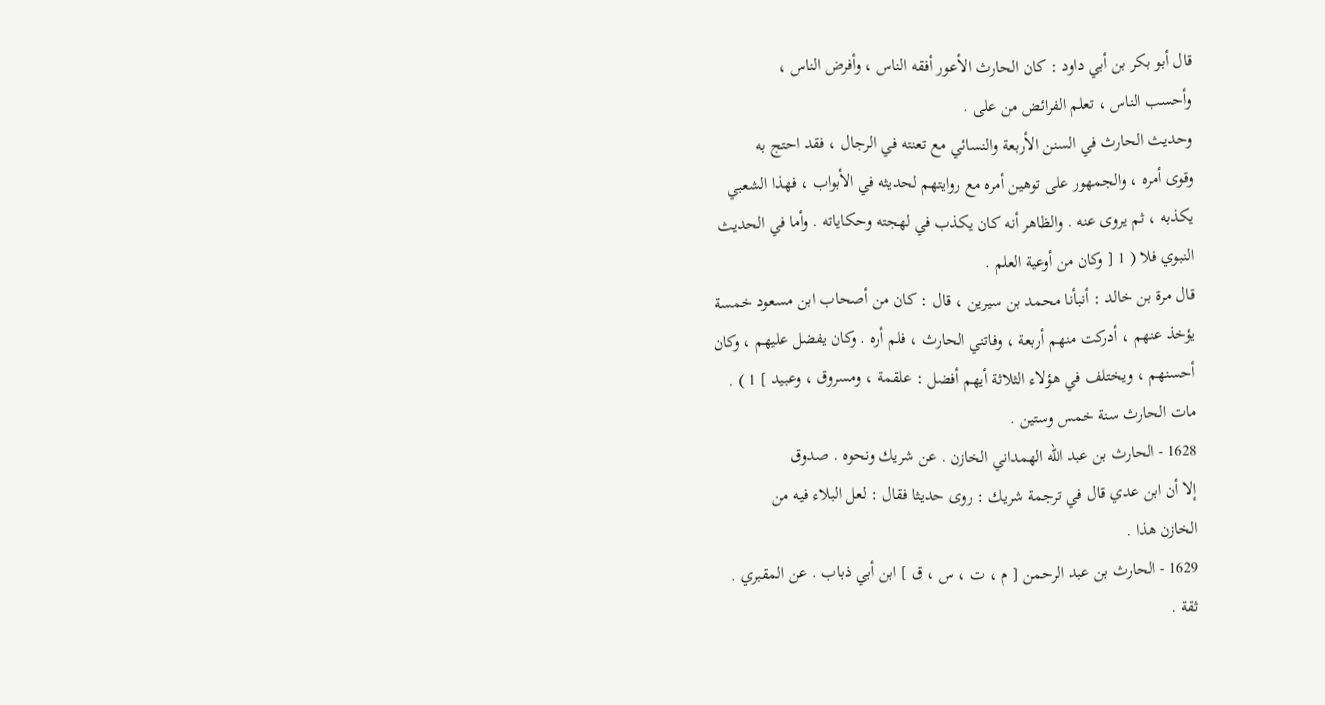قال أبو بكر بن أبي داود : كان الحارث الأعور أفقه الناس ، وأفرض الناس ،
وأحسب الناس ، تعلم الفرائض من على .
وحديث الحارث في السنن الأربعة والنسائي مع تعنته في الرجال ، فقد احتج به
وقوى أمره ، والجمهور على توهين أمره مع روايتهم لحديثه في الأبواب ، فهذا الشعبي
يكذبه ، ثم يروى عنه . والظاهر أنه كان يكذب في لهجته وحكاياته . وأما في الحديث
النبوي فلا ( 1 [ وكان من أوعية العلم .
قال مرة بن خالد : أنبأنا محمد بن سيرين ، قال : كان من أصحاب ابن مسعود خمسة
يؤخذ عنهم ، أدركت منهم أربعة ، وفاتني الحارث ، فلم أره . وكان يفضل عليهم ، وكان
أحسنهم ، ويختلف في هؤلاء الثلاثة أيهم أفضل : علقمة ، ومسروق ، وعبيد ] 1 ) .
مات الحارث سنة خمس وستين .
1628 - الحارث بن عبد الله الهمداني الخازن . عن شريك ونحوه . صدوق
إلا أن ابن عدي قال في ترجمة شريك : روى حديثا فقال : لعل البلاء فيه من
الخازن هذا .
1629 - الحارث بن عبد الرحمن [ م ، ت ، س ، ق ] ابن أبي ذباب . عن المقبري .
ثقة .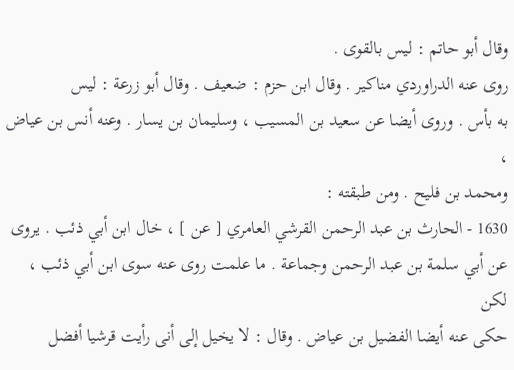وقال أبو حاتم : ليس بالقوى .
روى عنه الدراوردي مناكير . وقال ابن حزم : ضعيف . وقال أبو زرعة : ليس
به بأس . وروى أيضا عن سعيد بن المسيب ، وسليمان بن يسار . وعنه أنس بن عياض ،
ومحمد بن فليح . ومن طبقته :
1630 - الحارث بن عبد الرحمن القرشي العامري [ عن ] ، خال ابن أبي ذئب . يروى
عن أبي سلمة بن عبد الرحمن وجماعة . ما علمت روى عنه سوى ابن أبي ذئب ، لكن
حكى عنه أيضا الفضيل بن عياض . وقال : لا يخيل إلى أنى رأيت قرشيا أفضل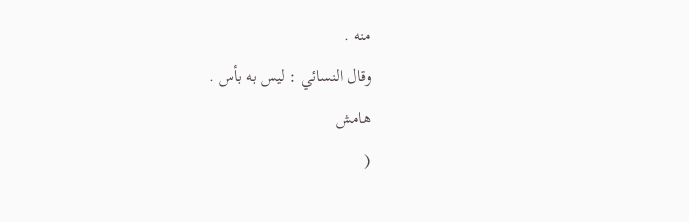منه .
وقال النسائي : ليس به بأس .
هامش
(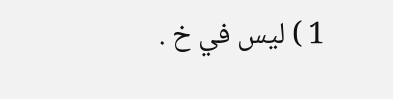1 ) ليس في خ .